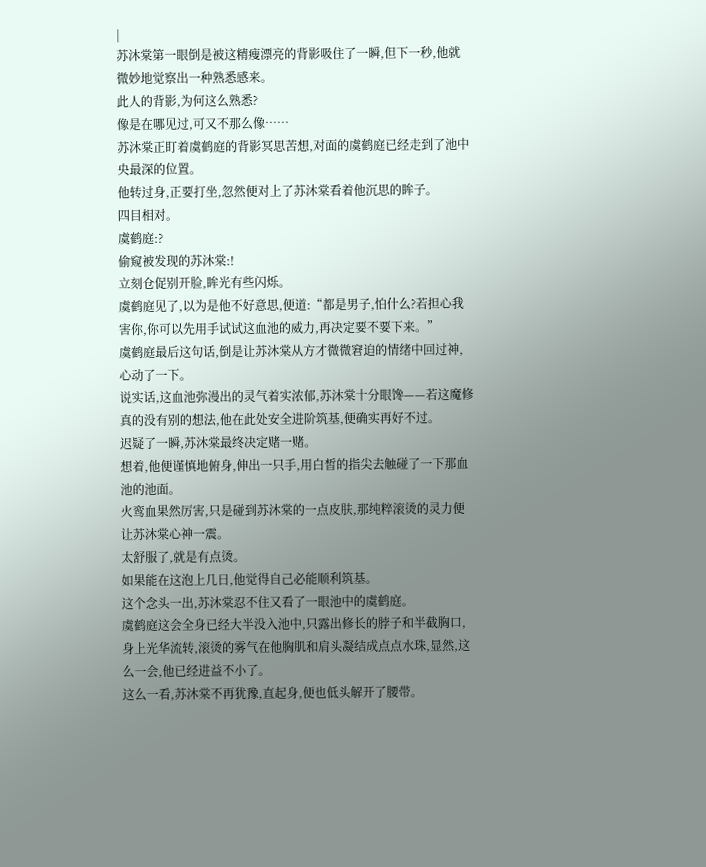|
苏沐棠第一眼倒是被这精瘦漂亮的背影吸住了一瞬,但下一秒,他就微妙地觉察出一种熟悉感来。
此人的背影,为何这么熟悉?
像是在哪见过,可又不那么像……
苏沐棠正盯着虞鹤庭的背影冥思苦想,对面的虞鹤庭已经走到了池中央最深的位置。
他转过身,正要打坐,忽然便对上了苏沐棠看着他沉思的眸子。
四目相对。
虞鹤庭:?
偷窥被发现的苏沐棠:!
立刻仓促别开脸,眸光有些闪烁。
虞鹤庭见了,以为是他不好意思,便道:“都是男子,怕什么?若担心我害你,你可以先用手试试这血池的威力,再决定要不要下来。”
虞鹤庭最后这句话,倒是让苏沐棠从方才微微窘迫的情绪中回过神,心动了一下。
说实话,这血池弥漫出的灵气着实浓郁,苏沐棠十分眼馋——若这魔修真的没有别的想法,他在此处安全进阶筑基,便确实再好不过。
迟疑了一瞬,苏沐棠最终决定赌一赌。
想着,他便谨慎地俯身,伸出一只手,用白皙的指尖去触碰了一下那血池的池面。
火鸾血果然厉害,只是碰到苏沐棠的一点皮肤,那纯粹滚烫的灵力便让苏沐棠心神一震。
太舒服了,就是有点烫。
如果能在这泡上几日,他觉得自己必能顺利筑基。
这个念头一出,苏沐棠忍不住又看了一眼池中的虞鹤庭。
虞鹤庭这会全身已经大半没入池中,只露出修长的脖子和半截胸口,身上光华流转,滚烫的雾气在他胸肌和肩头凝结成点点水珠,显然,这么一会,他已经进益不小了。
这么一看,苏沐棠不再犹豫,直起身,便也低头解开了腰带。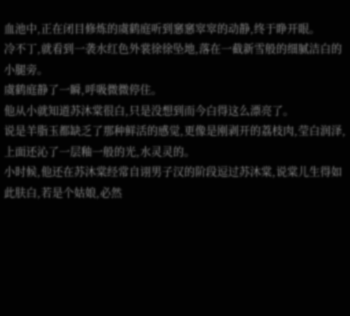血池中,正在闭目修炼的虞鹤庭听到窸窸窣窣的动静,终于睁开眼。
冷不丁,就看到一袭水红色外裳徐徐坠地,落在一截新雪般的细腻洁白的小腿旁。
虞鹤庭静了一瞬,呼吸微微停住。
他从小就知道苏沐棠很白,只是没想到而今白得这么漂亮了。
说是羊脂玉都缺乏了那种鲜活的感觉,更像是刚剥开的荔枝肉,莹白润泽,上面还沁了一层釉一般的光,水灵灵的。
小时候,他还在苏沐棠经常自诩男子汉的阶段逗过苏沐棠,说棠儿生得如此肤白,若是个姑娘,必然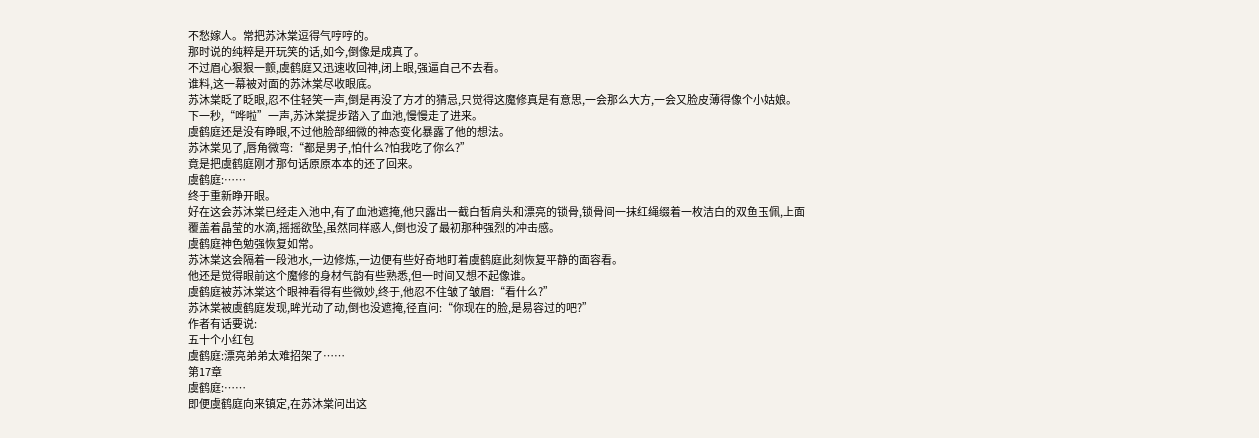不愁嫁人。常把苏沐棠逗得气哼哼的。
那时说的纯粹是开玩笑的话,如今,倒像是成真了。
不过眉心狠狠一颤,虞鹤庭又迅速收回神,闭上眼,强逼自己不去看。
谁料,这一幕被对面的苏沐棠尽收眼底。
苏沐棠眨了眨眼,忍不住轻笑一声,倒是再没了方才的猜忌,只觉得这魔修真是有意思,一会那么大方,一会又脸皮薄得像个小姑娘。
下一秒,“哗啦”一声,苏沐棠提步踏入了血池,慢慢走了进来。
虞鹤庭还是没有睁眼,不过他脸部细微的神态变化暴露了他的想法。
苏沐棠见了,唇角微弯:“都是男子,怕什么?怕我吃了你么?”
竟是把虞鹤庭刚才那句话原原本本的还了回来。
虞鹤庭:……
终于重新睁开眼。
好在这会苏沐棠已经走入池中,有了血池遮掩,他只露出一截白皙肩头和漂亮的锁骨,锁骨间一抹红绳缀着一枚洁白的双鱼玉佩,上面覆盖着晶莹的水滴,摇摇欲坠,虽然同样惑人,倒也没了最初那种强烈的冲击感。
虞鹤庭神色勉强恢复如常。
苏沐棠这会隔着一段池水,一边修炼,一边便有些好奇地盯着虞鹤庭此刻恢复平静的面容看。
他还是觉得眼前这个魔修的身材气韵有些熟悉,但一时间又想不起像谁。
虞鹤庭被苏沐棠这个眼神看得有些微妙,终于,他忍不住皱了皱眉:“看什么?”
苏沐棠被虞鹤庭发现,眸光动了动,倒也没遮掩,径直问:“你现在的脸,是易容过的吧?”
作者有话要说:
五十个小红包
虞鹤庭:漂亮弟弟太难招架了……
第17章
虞鹤庭:……
即便虞鹤庭向来镇定,在苏沐棠问出这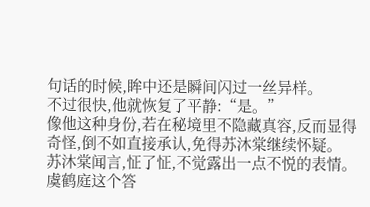句话的时候,眸中还是瞬间闪过一丝异样。
不过很快,他就恢复了平静:“是。”
像他这种身份,若在秘境里不隐藏真容,反而显得奇怪,倒不如直接承认,免得苏沐棠继续怀疑。
苏沐棠闻言,怔了怔,不觉露出一点不悦的表情。
虞鹤庭这个答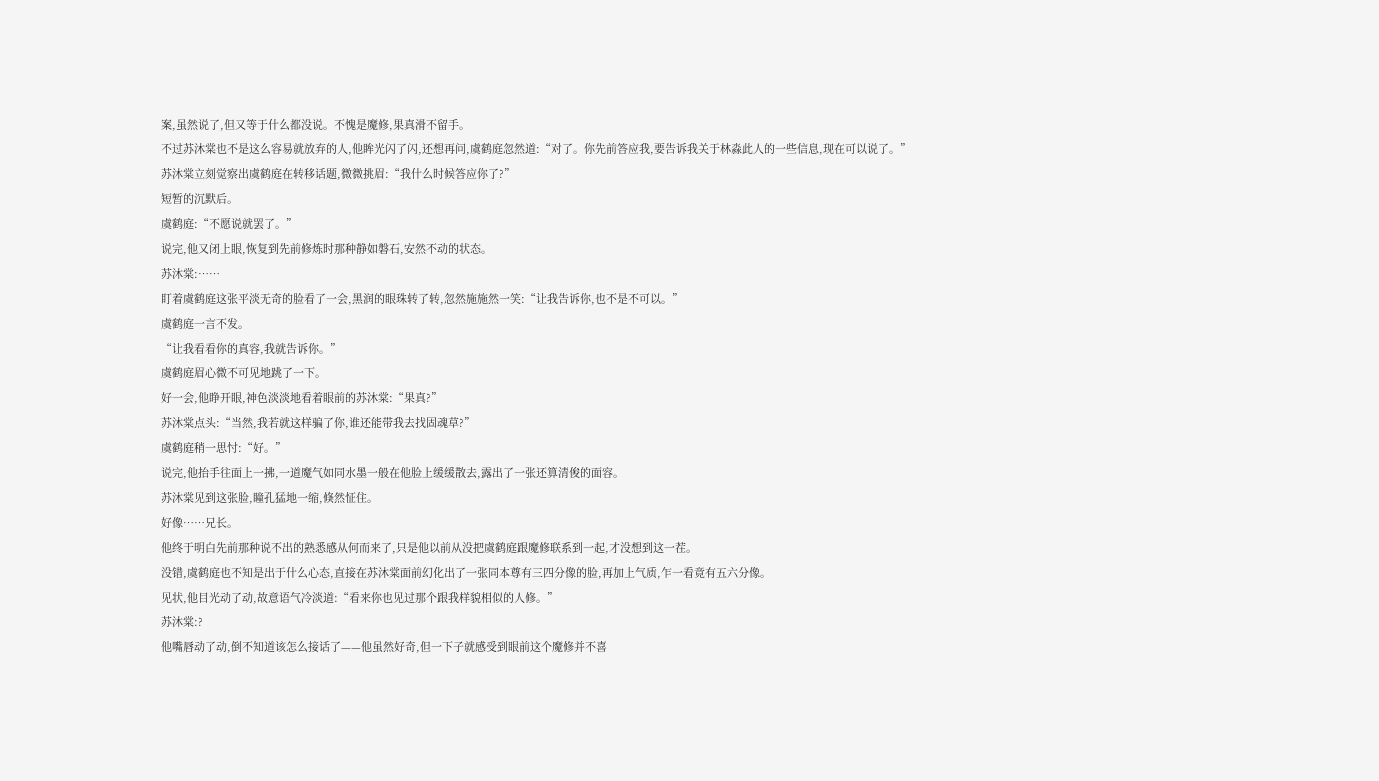案,虽然说了,但又等于什么都没说。不愧是魔修,果真滑不留手。
不过苏沐棠也不是这么容易就放弃的人,他眸光闪了闪,还想再问,虞鹤庭忽然道:“对了。你先前答应我,要告诉我关于林淼此人的一些信息,现在可以说了。”
苏沐棠立刻觉察出虞鹤庭在转移话题,微微挑眉:“我什么时候答应你了?”
短暂的沉默后。
虞鹤庭:“不愿说就罢了。”
说完,他又闭上眼,恢复到先前修炼时那种静如磐石,安然不动的状态。
苏沐棠:……
盯着虞鹤庭这张平淡无奇的脸看了一会,黑润的眼珠转了转,忽然施施然一笑:“让我告诉你,也不是不可以。”
虞鹤庭一言不发。
“让我看看你的真容,我就告诉你。”
虞鹤庭眉心微不可见地跳了一下。
好一会,他睁开眼,神色淡淡地看着眼前的苏沐棠:“果真?”
苏沐棠点头:“当然,我若就这样骗了你,谁还能带我去找固魂草?”
虞鹤庭稍一思忖:“好。”
说完,他抬手往面上一拂,一道魔气如同水墨一般在他脸上缓缓散去,露出了一张还算清俊的面容。
苏沐棠见到这张脸,瞳孔猛地一缩,倏然怔住。
好像……兄长。
他终于明白先前那种说不出的熟悉感从何而来了,只是他以前从没把虞鹤庭跟魔修联系到一起,才没想到这一茬。
没错,虞鹤庭也不知是出于什么心态,直接在苏沐棠面前幻化出了一张同本尊有三四分像的脸,再加上气质,乍一看竟有五六分像。
见状,他目光动了动,故意语气冷淡道:“看来你也见过那个跟我样貌相似的人修。”
苏沐棠:?
他嘴唇动了动,倒不知道该怎么接话了——他虽然好奇,但一下子就感受到眼前这个魔修并不喜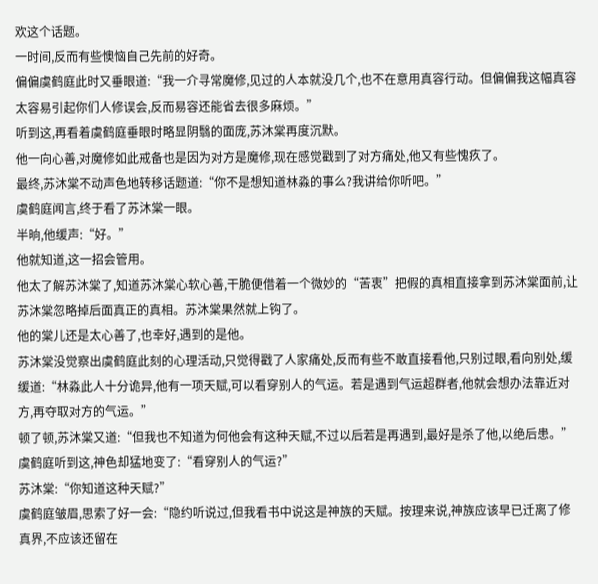欢这个话题。
一时间,反而有些懊恼自己先前的好奇。
偏偏虞鹤庭此时又垂眼道:“我一介寻常魔修,见过的人本就没几个,也不在意用真容行动。但偏偏我这幅真容太容易引起你们人修误会,反而易容还能省去很多麻烦。”
听到这,再看着虞鹤庭垂眼时略显阴翳的面庞,苏沐棠再度沉默。
他一向心善,对魔修如此戒备也是因为对方是魔修,现在感觉戳到了对方痛处,他又有些愧疚了。
最终,苏沐棠不动声色地转移话题道:“你不是想知道林淼的事么?我讲给你听吧。”
虞鹤庭闻言,终于看了苏沐棠一眼。
半晌,他缓声:“好。”
他就知道,这一招会管用。
他太了解苏沐棠了,知道苏沐棠心软心善,干脆便借着一个微妙的“苦衷”把假的真相直接拿到苏沐棠面前,让苏沐棠忽略掉后面真正的真相。苏沐棠果然就上钩了。
他的棠儿还是太心善了,也幸好,遇到的是他。
苏沐棠没觉察出虞鹤庭此刻的心理活动,只觉得戳了人家痛处,反而有些不敢直接看他,只别过眼,看向别处,缓缓道:“林淼此人十分诡异,他有一项天赋,可以看穿别人的气运。若是遇到气运超群者,他就会想办法靠近对方,再夺取对方的气运。”
顿了顿,苏沐棠又道:“但我也不知道为何他会有这种天赋,不过以后若是再遇到,最好是杀了他,以绝后患。”
虞鹤庭听到这,神色却猛地变了:“看穿别人的气运?”
苏沐棠:“你知道这种天赋?”
虞鹤庭皱眉,思索了好一会:“隐约听说过,但我看书中说这是神族的天赋。按理来说,神族应该早已迁离了修真界,不应该还留在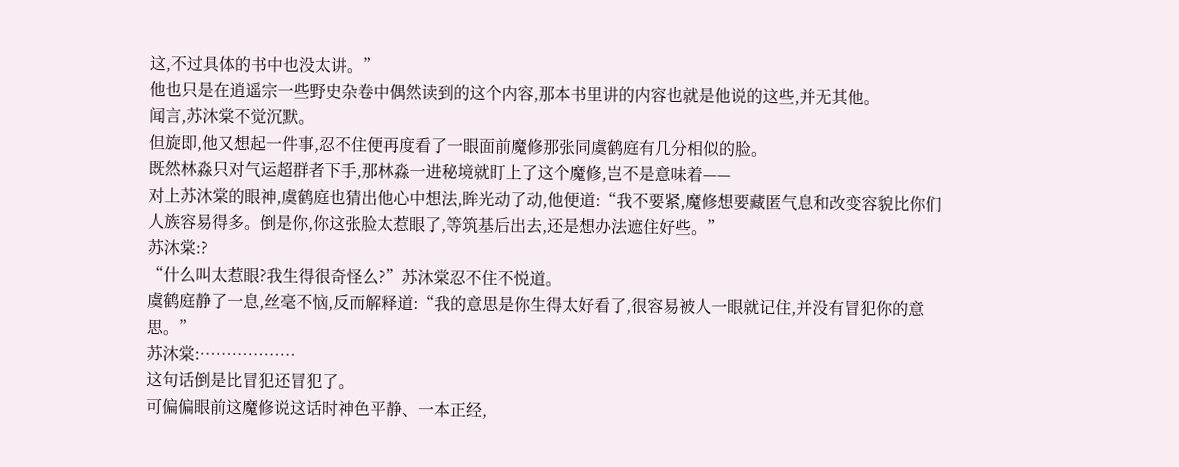这,不过具体的书中也没太讲。”
他也只是在逍遥宗一些野史杂卷中偶然读到的这个内容,那本书里讲的内容也就是他说的这些,并无其他。
闻言,苏沐棠不觉沉默。
但旋即,他又想起一件事,忍不住便再度看了一眼面前魔修那张同虞鹤庭有几分相似的脸。
既然林淼只对气运超群者下手,那林淼一进秘境就盯上了这个魔修,岂不是意味着——
对上苏沐棠的眼神,虞鹤庭也猜出他心中想法,眸光动了动,他便道:“我不要紧,魔修想要藏匿气息和改变容貌比你们人族容易得多。倒是你,你这张脸太惹眼了,等筑基后出去,还是想办法遮住好些。”
苏沐棠:?
“什么叫太惹眼?我生得很奇怪么?”苏沐棠忍不住不悦道。
虞鹤庭静了一息,丝毫不恼,反而解释道:“我的意思是你生得太好看了,很容易被人一眼就记住,并没有冒犯你的意思。”
苏沐棠:………………
这句话倒是比冒犯还冒犯了。
可偏偏眼前这魔修说这话时神色平静、一本正经,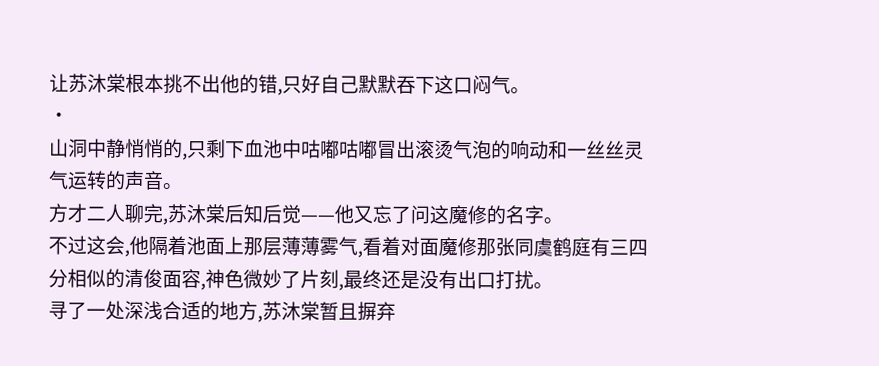让苏沐棠根本挑不出他的错,只好自己默默吞下这口闷气。
·
山洞中静悄悄的,只剩下血池中咕嘟咕嘟冒出滚烫气泡的响动和一丝丝灵气运转的声音。
方才二人聊完,苏沐棠后知后觉——他又忘了问这魔修的名字。
不过这会,他隔着池面上那层薄薄雾气,看着对面魔修那张同虞鹤庭有三四分相似的清俊面容,神色微妙了片刻,最终还是没有出口打扰。
寻了一处深浅合适的地方,苏沐棠暂且摒弃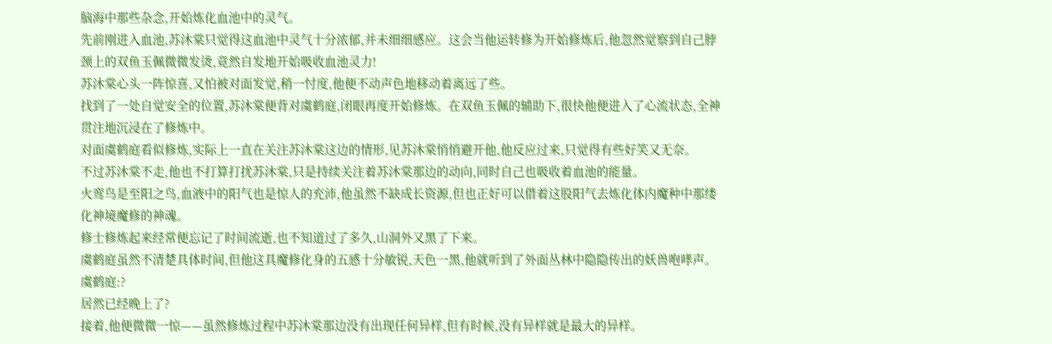脑海中那些杂念,开始炼化血池中的灵气。
先前刚进入血池,苏沐棠只觉得这血池中灵气十分浓郁,并未细细感应。这会当他运转修为开始修炼后,他忽然觉察到自己脖颈上的双鱼玉佩微微发烫,竟然自发地开始吸收血池灵力!
苏沐棠心头一阵惊喜,又怕被对面发觉,稍一忖度,他便不动声色地移动着离远了些。
找到了一处自觉安全的位置,苏沐棠便背对虞鹤庭,闭眼再度开始修炼。在双鱼玉佩的辅助下,很快他便进入了心流状态,全神贯注地沉浸在了修炼中。
对面虞鹤庭看似修炼,实际上一直在关注苏沐棠这边的情形,见苏沐棠悄悄避开他,他反应过来,只觉得有些好笑又无奈。
不过苏沐棠不走,他也不打算打扰苏沐棠,只是持续关注着苏沐棠那边的动向,同时自己也吸收着血池的能量。
火鸾鸟是至阳之鸟,血液中的阳气也是惊人的充沛,他虽然不缺成长资源,但也正好可以借着这股阳气去炼化体内魔种中那缕化神境魔修的神魂。
修士修炼起来经常便忘记了时间流逝,也不知道过了多久,山洞外又黑了下来。
虞鹤庭虽然不清楚具体时间,但他这具魔修化身的五感十分敏锐,天色一黑,他就听到了外面丛林中隐隐传出的妖兽咆哮声。
虞鹤庭:?
居然已经晚上了?
接着,他便微微一惊——虽然修炼过程中苏沐棠那边没有出现任何异样,但有时候,没有异样就是最大的异样。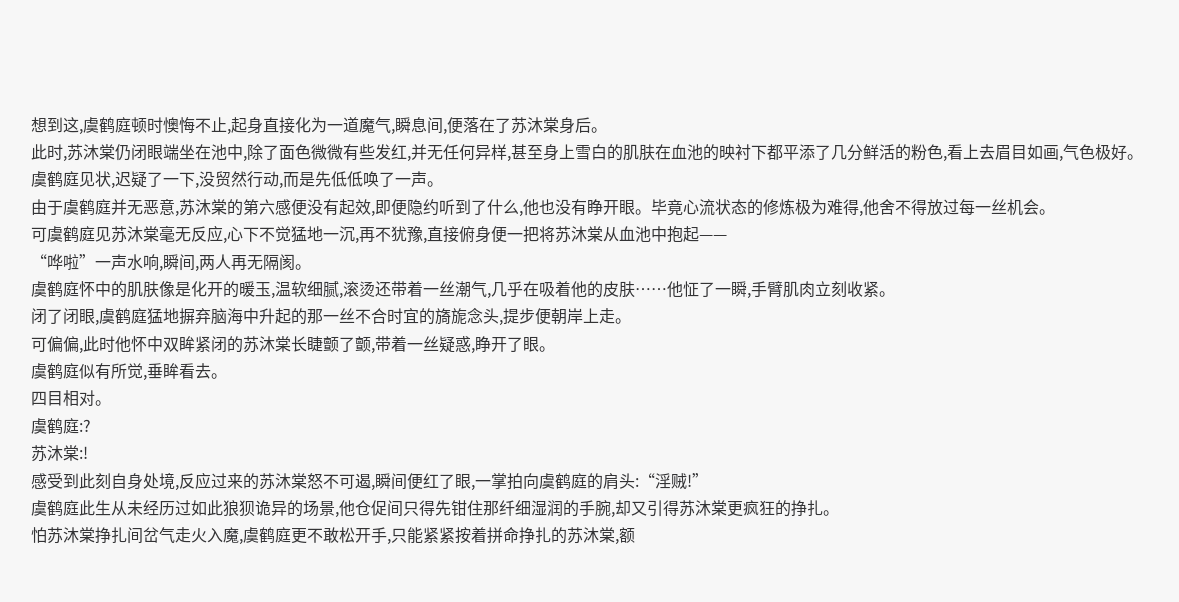想到这,虞鹤庭顿时懊悔不止,起身直接化为一道魔气,瞬息间,便落在了苏沐棠身后。
此时,苏沐棠仍闭眼端坐在池中,除了面色微微有些发红,并无任何异样,甚至身上雪白的肌肤在血池的映衬下都平添了几分鲜活的粉色,看上去眉目如画,气色极好。
虞鹤庭见状,迟疑了一下,没贸然行动,而是先低低唤了一声。
由于虞鹤庭并无恶意,苏沐棠的第六感便没有起效,即便隐约听到了什么,他也没有睁开眼。毕竟心流状态的修炼极为难得,他舍不得放过每一丝机会。
可虞鹤庭见苏沐棠毫无反应,心下不觉猛地一沉,再不犹豫,直接俯身便一把将苏沐棠从血池中抱起——
“哗啦”一声水响,瞬间,两人再无隔阂。
虞鹤庭怀中的肌肤像是化开的暖玉,温软细腻,滚烫还带着一丝潮气,几乎在吸着他的皮肤……他怔了一瞬,手臂肌肉立刻收紧。
闭了闭眼,虞鹤庭猛地摒弃脑海中升起的那一丝不合时宜的旖旎念头,提步便朝岸上走。
可偏偏,此时他怀中双眸紧闭的苏沐棠长睫颤了颤,带着一丝疑惑,睁开了眼。
虞鹤庭似有所觉,垂眸看去。
四目相对。
虞鹤庭:?
苏沐棠:!
感受到此刻自身处境,反应过来的苏沐棠怒不可遏,瞬间便红了眼,一掌拍向虞鹤庭的肩头:“淫贼!”
虞鹤庭此生从未经历过如此狼狈诡异的场景,他仓促间只得先钳住那纤细湿润的手腕,却又引得苏沐棠更疯狂的挣扎。
怕苏沐棠挣扎间岔气走火入魔,虞鹤庭更不敢松开手,只能紧紧按着拼命挣扎的苏沐棠,额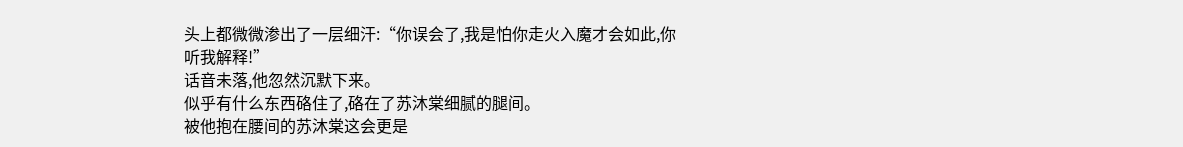头上都微微渗出了一层细汗:“你误会了,我是怕你走火入魔才会如此,你听我解释!”
话音未落,他忽然沉默下来。
似乎有什么东西硌住了,硌在了苏沐棠细腻的腿间。
被他抱在腰间的苏沐棠这会更是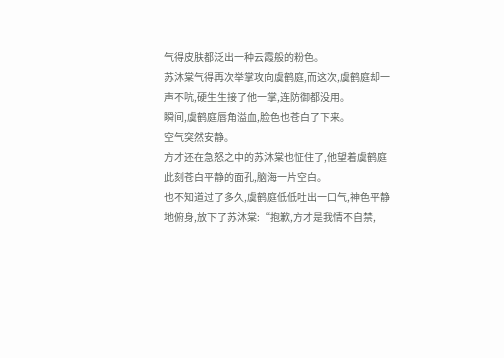气得皮肤都泛出一种云霞般的粉色。
苏沐棠气得再次举掌攻向虞鹤庭,而这次,虞鹤庭却一声不吭,硬生生接了他一掌,连防御都没用。
瞬间,虞鹤庭唇角溢血,脸色也苍白了下来。
空气突然安静。
方才还在急怒之中的苏沐棠也怔住了,他望着虞鹤庭此刻苍白平静的面孔,脑海一片空白。
也不知道过了多久,虞鹤庭低低吐出一口气,神色平静地俯身,放下了苏沐棠:“抱歉,方才是我情不自禁,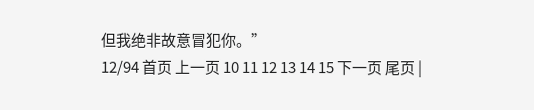但我绝非故意冒犯你。”
12/94 首页 上一页 10 11 12 13 14 15 下一页 尾页 |